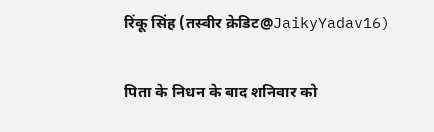रिंकू सिंह (तस्वीर क्रेडिट@JaikyYadav16)

पिता के निधन के बाद शनिवार को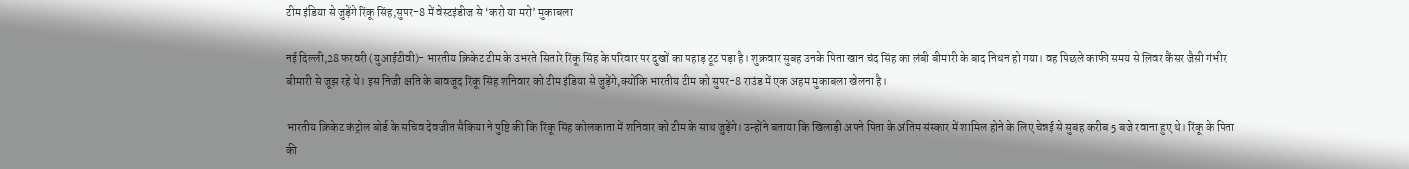टीम इंडिया से जुड़ेंगे रिंकू सिंह,सुपर-8 में वेस्टइंडीज से ‘करो या मरो’ मुकाबला

नई दिल्ली,28 फरवरी (युआईटीवी)- भारतीय क्रिकेट टीम के उभरते सितारे रिंकू सिंह के परिवार पर दुखों का पहाड़ टूट पड़ा है। शुक्रवार सुबह उनके पिता खान चंद सिंह का लंबी बीमारी के बाद निधन हो गया। वह पिछले काफी समय से लिवर कैंसर जैसी गंभीर बीमारी से जूझ रहे थे। इस निजी क्षति के बावजूद रिंकू सिंह शनिवार को टीम इंडिया से जुड़ेंगे,क्योंकि भारतीय टीम को सुपर-8 राउंड में एक अहम मुकाबला खेलना है।

भारतीय क्रिकेट कंट्रोल बोर्ड के सचिव देवजीत सैकिया ने पुष्टि की कि रिंकू सिंह कोलकाता में शनिवार को टीम के साथ जुड़ेंगे। उन्होंने बताया कि खिलाड़ी अपने पिता के अंतिम संस्कार में शामिल होने के लिए चेन्नई से सुबह करीब 5 बजे रवाना हुए थे। रिंकू के पिता की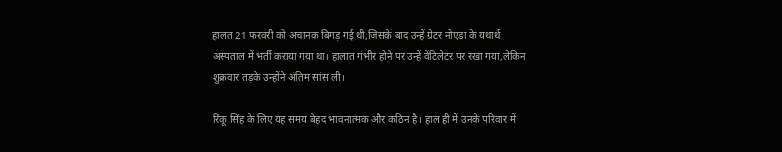हालत 21 फरवरी को अचानक बिगड़ गई थी,जिसके बाद उन्हें ग्रेटर नोएडा के यथार्थ अस्पताल में भर्ती कराया गया था। हालात गंभीर होने पर उन्हें वेंटिलेटर पर रखा गया,लेकिन शुक्रवार तड़के उन्होंने अंतिम सांस ली।

रिंकू सिंह के लिए यह समय बेहद भावनात्मक और कठिन है। हाल ही में उनके परिवार में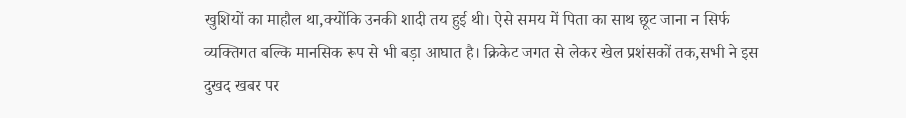खुशियों का माहौल था,क्योंकि उनकी शादी तय हुई थी। ऐसे समय में पिता का साथ छूट जाना न सिर्फ व्यक्तिगत बल्कि मानसिक रूप से भी बड़ा आघात है। क्रिकेट जगत से लेकर खेल प्रशंसकों तक,सभी ने इस दुखद खबर पर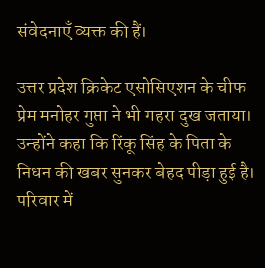संवेदनाएँ व्यक्त की हैं।

उत्तर प्रदेश क्रिकेट एसोसिएशन के चीफ प्रेम मनोहर गुप्ता ने भी गहरा दुख जताया। उन्होंने कहा कि रिंकू सिंह के पिता के निधन की खबर सुनकर बेहद पीड़ा हुई है। परिवार में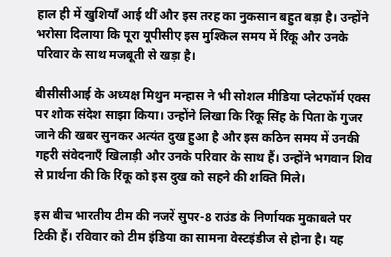हाल ही में खुशियाँ आई थीं और इस तरह का नुकसान बहुत बड़ा है। उन्होंने भरोसा दिलाया कि पूरा यूपीसीए इस मुश्किल समय में रिंकू और उनके परिवार के साथ मजबूती से खड़ा है।

बीसीसीआई के अध्यक्ष मिथुन मन्हास ने भी सोशल मीडिया प्लेटफॉर्म एक्स पर शोक संदेश साझा किया। उन्होंने लिखा कि रिंकू सिंह के पिता के गुजर जाने की खबर सुनकर अत्यंत दुख हुआ है और इस कठिन समय में उनकी गहरी संवेदनाएँ खिलाड़ी और उनके परिवार के साथ हैं। उन्होंने भगवान शिव से प्रार्थना की कि रिंकू को इस दुख को सहने की शक्ति मिले।

इस बीच भारतीय टीम की नजरें सुपर-8 राउंड के निर्णायक मुकाबले पर टिकी हैं। रविवार को टीम इंडिया का सामना वेस्टइंडीज से होना है। यह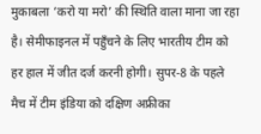मुकाबला ‘करो या मरो’ की स्थिति वाला माना जा रहा है। सेमीफाइनल में पहुँचने के लिए भारतीय टीम को हर हाल में जीत दर्ज करनी होगी। सुपर-8 के पहले मैच में टीम इंडिया को दक्षिण अफ्रीका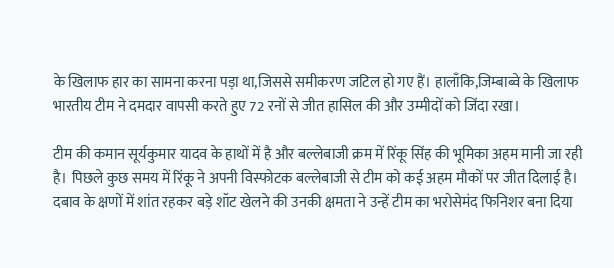के खिलाफ हार का सामना करना पड़ा था,जिससे समीकरण जटिल हो गए हैं। हालाँकि,जिम्बाब्वे के खिलाफ भारतीय टीम ने दमदार वापसी करते हुए 72 रनों से जीत हासिल की और उम्मीदों को जिंदा रखा।

टीम की कमान सूर्यकुमार यादव के हाथों में है और बल्लेबाजी क्रम में रिंकू सिंह की भूमिका अहम मानी जा रही है। पिछले कुछ समय में रिंकू ने अपनी विस्फोटक बल्लेबाजी से टीम को कई अहम मौकों पर जीत दिलाई है। दबाव के क्षणों में शांत रहकर बड़े शॉट खेलने की उनकी क्षमता ने उन्हें टीम का भरोसेमंद फिनिशर बना दिया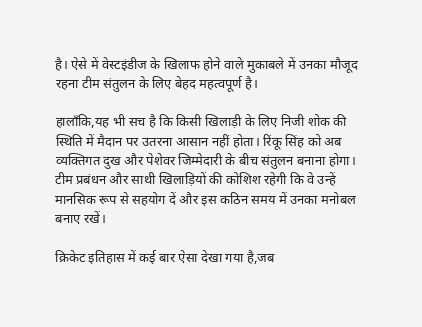है। ऐसे में वेस्टइंडीज के खिलाफ होने वाले मुकाबले में उनका मौजूद रहना टीम संतुलन के लिए बेहद महत्वपूर्ण है।

हालाँकि,यह भी सच है कि किसी खिलाड़ी के लिए निजी शोक की स्थिति में मैदान पर उतरना आसान नहीं होता। रिंकू सिंह को अब व्यक्तिगत दुख और पेशेवर जिम्मेदारी के बीच संतुलन बनाना होगा। टीम प्रबंधन और साथी खिलाड़ियों की कोशिश रहेगी कि वे उन्हें मानसिक रूप से सहयोग दें और इस कठिन समय में उनका मनोबल बनाए रखें।

क्रिकेट इतिहास में कई बार ऐसा देखा गया है,जब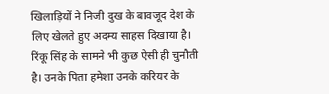खिलाड़ियों ने निजी दुख के बावजूद देश के लिए खेलते हुए अदम्य साहस दिखाया है। रिंकू सिंह के सामने भी कुछ ऐसी ही चुनौती है। उनके पिता हमेशा उनके करियर के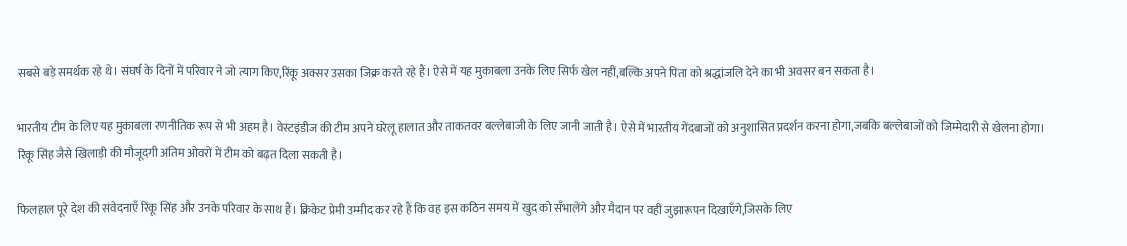सबसे बड़े समर्थक रहे थे। संघर्ष के दिनों में परिवार ने जो त्याग किए,रिंकू अक्सर उसका जिक्र करते रहे हैं। ऐसे में यह मुकाबला उनके लिए सिर्फ खेल नहीं,बल्कि अपने पिता को श्रद्धांजलि देने का भी अवसर बन सकता है।

भारतीय टीम के लिए यह मुकाबला रणनीतिक रूप से भी अहम है। वेस्टइंडीज की टीम अपने घरेलू हालात और ताकतवर बल्लेबाजी के लिए जानी जाती है। ऐसे में भारतीय गेंदबाजों को अनुशासित प्रदर्शन करना होगा,जबकि बल्लेबाजों को जिम्मेदारी से खेलना होगा। रिंकू सिंह जैसे खिलाड़ी की मौजूदगी अंतिम ओवरों में टीम को बढ़त दिला सकती है।

फिलहाल पूरे देश की संवेदनाएँ रिंकू सिंह और उनके परिवार के साथ हैं। क्रिकेट प्रेमी उम्मीद कर रहे हैं कि वह इस कठिन समय में खुद को सँभालेंगे और मैदान पर वही जुझारूपन दिखाएँगे,जिसके लिए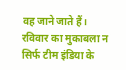वह जाने जाते हैं। रविवार का मुकाबला न सिर्फ टीम इंडिया के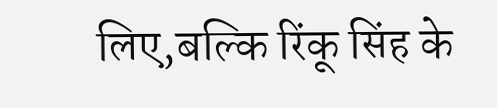लिए,बल्कि रिंकू सिंह के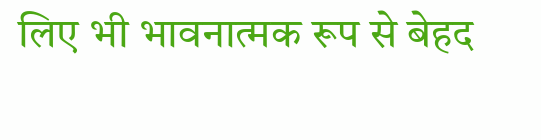लिए भी भावनात्मक रूप से बेहद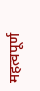महत्वपूर्ण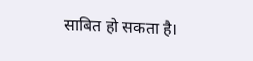साबित हो सकता है।